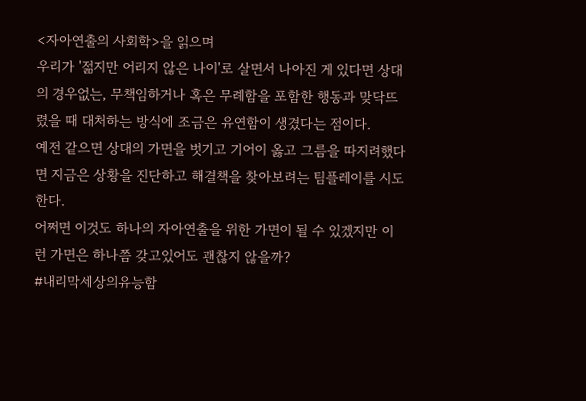<자아연출의 사회학>을 읽으며
우리가 '젊지만 어리지 않은 나이'로 살면서 나아진 게 있다면 상대의 경우없는, 무책임하거나 혹은 무례함을 포함한 행동과 맞닥뜨렸을 때 대처하는 방식에 조금은 유연함이 생겼다는 점이다.
예전 같으면 상대의 가면을 벗기고 기어이 옳고 그름을 따지려했다면 지금은 상황을 진단하고 해결책을 찾아보려는 팀플레이를 시도한다.
어쩌면 이것도 하나의 자아연출을 위한 가면이 될 수 있겠지만 이런 가면은 하나쯤 갖고있어도 괜찮지 않을까?
#내리막세상의유능함